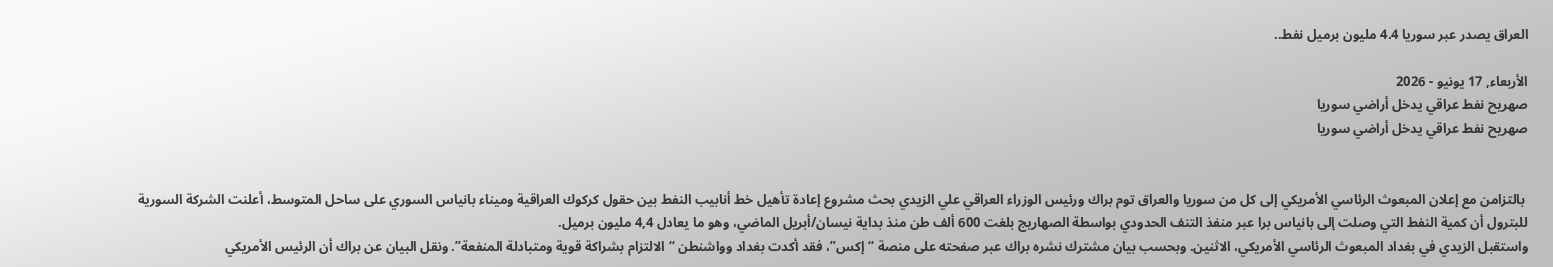العراق يصدر عبر سوريا 4.4 مليون برميل نفط..

الأربعاء, 17 يونيو - 2026
صهريح نفط عراقي يدخل أراضي سوريا
صهريح نفط عراقي يدخل أراضي سوريا


 بالتزامن مع إعلان المبعوث الرئاسي الأمريكي إلى كل من سوريا والعراق توم براك ورئيس الوزراء العراقي علي الزيدي بحث مشروع إعادة تأهيل خط أنابيب النفط بين حقول كركوك العراقية وميناء بانياس السوري على ساحل المتوسط، أعلنت الشركة السورية للبترول أن كمية النفط التي وصلت إلى بانياس برا عبر منفذ التنف الحدودي بواسطة الصهاريج بلغت 600 ألف طن منذ بداية نيسان/أبريل الماضي، وهو ما يعادل 4,4 مليون برميل.
واستقبل الزيدي في بغداد المبعوث الرئاسي الأمريكي، الاثنين. وبحسب بيان مشترك نشره براك عبر صفحته على منصة “إكس”، فقد أكدت بغداد وواشنطن “الالتزام بشراكة قوية ومتبادلة المنفعة”. ونقل البيان عن براك أن الرئيس الأمريكي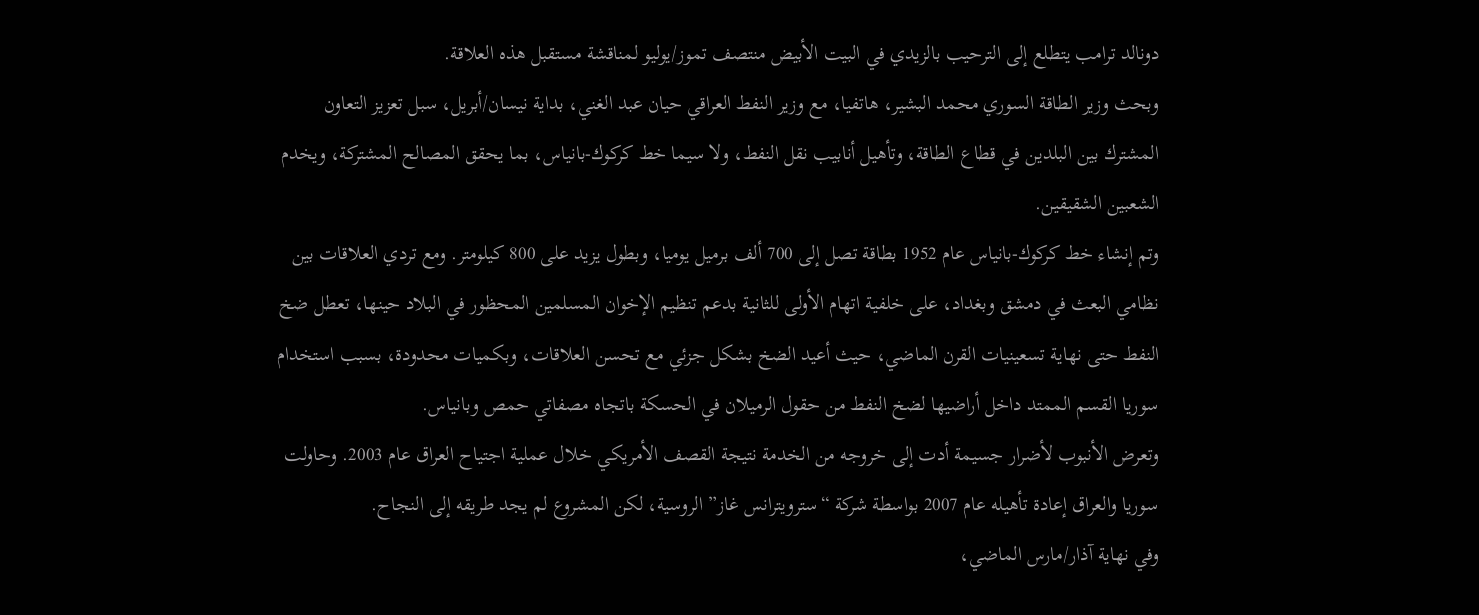دونالد ترامب يتطلع إلى الترحيب بالزيدي في البيت الأبيض منتصف تموز/يوليو لمناقشة مستقبل هذه العلاقة.
وبحث وزير الطاقة السوري محمد البشير، هاتفيا، مع وزير النفط العراقي حيان عبد الغني، بداية نيسان/أبريل، سبل تعزيز التعاون المشترك بين البلدين في قطاع الطاقة، وتأهيل أنابيب نقل النفط، ولا سيما خط كركوك-بانياس، بما يحقق المصالح المشتركة، ويخدم الشعبين الشقيقين.
وتم إنشاء خط كركوك-بانياس عام 1952 بطاقة تصل إلى 700 ألف برميل يوميا، وبطول يزيد على 800 كيلومتر. ومع تردي العلاقات بين نظامي البعث في دمشق وبغداد، على خلفية اتهام الأولى للثانية بدعم تنظيم الإخوان المسلمين المحظور في البلاد حينها، تعطل ضخ النفط حتى نهاية تسعينيات القرن الماضي، حيث أعيد الضخ بشكل جزئي مع تحسن العلاقات، وبكميات محدودة، بسبب استخدام سوريا القسم الممتد داخل أراضيها لضخ النفط من حقول الرميلان في الحسكة باتجاه مصفاتي حمص وبانياس.
وتعرض الأنبوب لأضرار جسيمة أدت إلى خروجه من الخدمة نتيجة القصف الأمريكي خلال عملية اجتياح العراق عام 2003. وحاولت سوريا والعراق إعادة تأهيله عام 2007 بواسطة شركة “سترويترانس غاز” الروسية، لكن المشروع لم يجد طريقه إلى النجاح.
وفي نهاية آذار/مارس الماضي،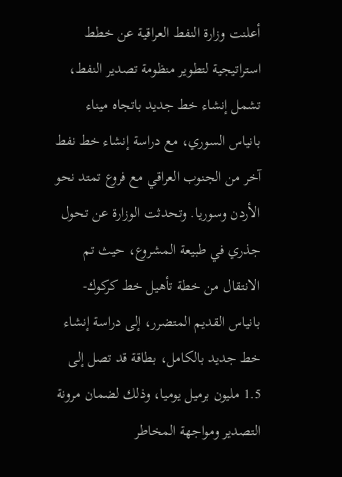أعلنت وزارة النفط العراقية عن خطط استراتيجية لتطوير منظومة تصدير النفط، تشمل إنشاء خط جديد باتجاه ميناء بانياس السوري، مع دراسة إنشاء خط نفط آخر من الجنوب العراقي مع فروع تمتد نحو الأردن وسوريا. وتحدثت الوزارة عن تحول جذري في طبيعة المشروع، حيث تم الانتقال من خطة تأهيل خط كركوك-بانياس القديم المتضرر، إلى دراسة إنشاء خط جديد بالكامل، بطاقة قد تصل إلى 1.5 مليون برميل يوميا، وذلك لضمان مرونة التصدير ومواجهة المخاطر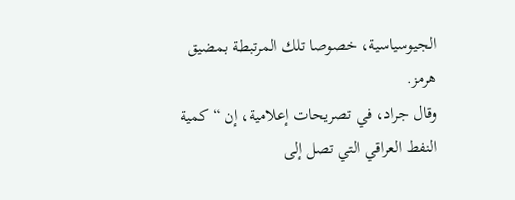الجيوسياسية، خصوصا تلك المرتبطة بمضيق هرمز.
وقال جراد، في تصريحات إعلامية، إن “كمية النفط العراقي التي تصل إلى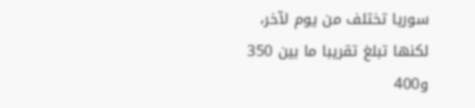سوريا تختلف من يوم لآخر، لكنها تبلغ تقريبا ما بين 350 و400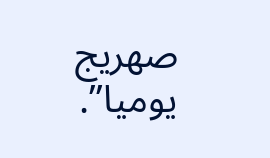صهريج يوميا”.